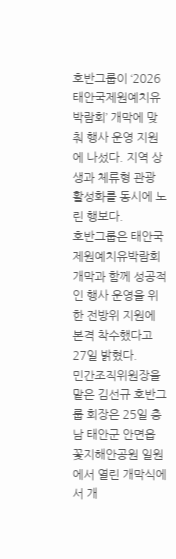호반그룹이 ‘2026 태안국제원예치유박람회’ 개막에 맞춰 행사 운영 지원에 나섰다. 지역 상생과 체류형 관광 활성화를 동시에 노린 행보다.
호반그룹은 태안국제원예치유박람회 개막과 함께 성공적인 행사 운영을 위한 전방위 지원에 본격 착수했다고 27일 밝혔다.
민간조직위원장을 맡은 김선규 호반그룹 회장은 25일 충남 태안군 안면읍 꽃지해안공원 일원에서 열린 개막식에서 개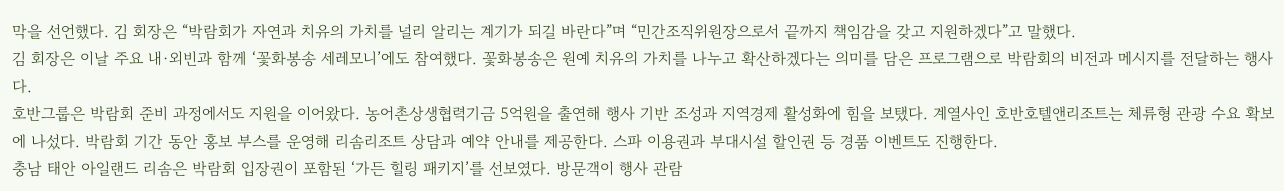막을 선언했다. 김 회장은 “박람회가 자연과 치유의 가치를 널리 알리는 계기가 되길 바란다”며 “민간조직위원장으로서 끝까지 책임감을 갖고 지원하겠다”고 말했다.
김 회장은 이날 주요 내·외빈과 함께 ‘꽃화봉송 세레모니’에도 참여했다. 꽃화봉송은 원예 치유의 가치를 나누고 확산하겠다는 의미를 담은 프로그램으로 박람회의 비전과 메시지를 전달하는 행사다.
호반그룹은 박람회 준비 과정에서도 지원을 이어왔다. 농어촌상생협력기금 5억원을 출연해 행사 기반 조성과 지역경제 활성화에 힘을 보탰다. 계열사인 호반호텔앤리조트는 체류형 관광 수요 확보에 나섰다. 박람회 기간 동안 홍보 부스를 운영해 리솜리조트 상담과 예약 안내를 제공한다. 스파 이용권과 부대시설 할인권 등 경품 이벤트도 진행한다.
충남 태안 아일랜드 리솜은 박람회 입장권이 포함된 ‘가든 힐링 패키지’를 선보였다. 방문객이 행사 관람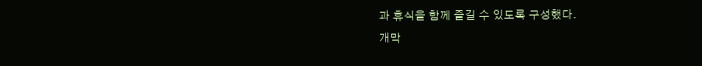과 휴식을 함께 즐길 수 있도록 구성했다.
개막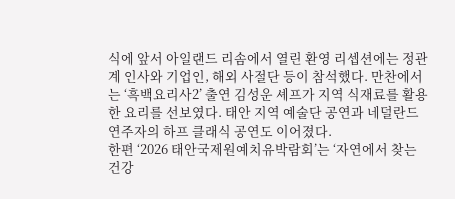식에 앞서 아일랜드 리솜에서 열린 환영 리셉션에는 정관계 인사와 기업인, 해외 사절단 등이 참석했다. 만찬에서는 ‘흑백요리사2’ 출연 김성운 셰프가 지역 식재료를 활용한 요리를 선보였다. 태안 지역 예술단 공연과 네덜란드 연주자의 하프 클래식 공연도 이어졌다.
한편 ‘2026 태안국제원예치유박람회’는 ‘자연에서 찾는 건강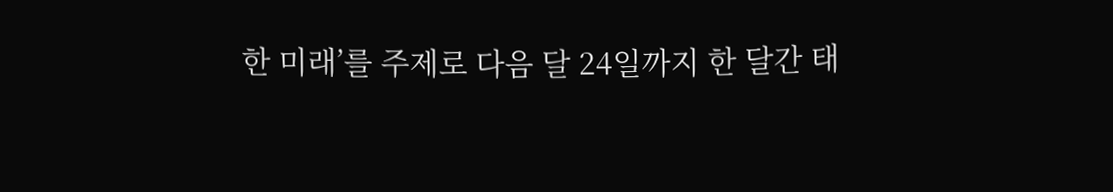한 미래’를 주제로 다음 달 24일까지 한 달간 태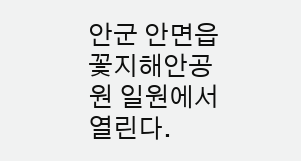안군 안면읍 꽃지해안공원 일원에서 열린다.